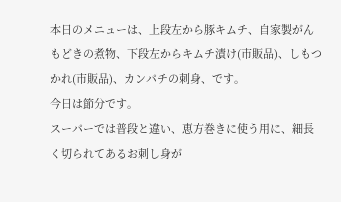本日のメニューは、上段左から豚キムチ、自家製がんもどきの煮物、下段左からキムチ漬け(市販品)、しもつかれ(市販品)、カンパチの刺身、です。
今日は節分です。
スーパーでは普段と違い、恵方巻きに使う用に、細長く切られてあるお刺し身が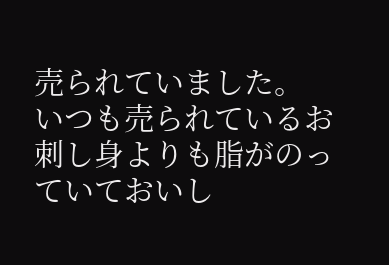売られていました。
いつも売られているお刺し身よりも脂がのっていておいし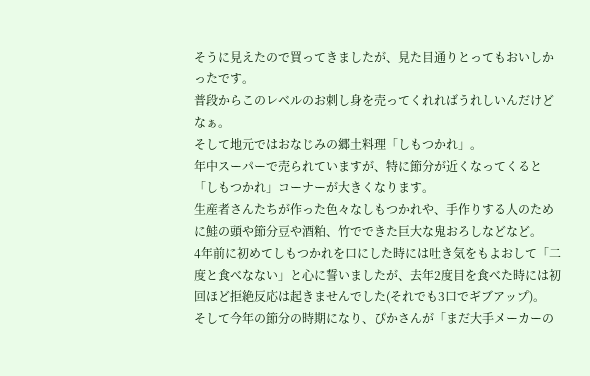そうに見えたので買ってきましたが、見た目通りとってもおいしかったです。
普段からこのレベルのお刺し身を売ってくれればうれしいんだけどなぁ。
そして地元ではおなじみの郷土料理「しもつかれ」。
年中スーパーで売られていますが、特に節分が近くなってくると「しもつかれ」コーナーが大きくなります。
生産者さんたちが作った色々なしもつかれや、手作りする人のために鮭の頭や節分豆や酒粕、竹でできた巨大な鬼おろしなどなど。
4年前に初めてしもつかれを口にした時には吐き気をもよおして「二度と食べなない」と心に誓いましたが、去年2度目を食べた時には初回ほど拒絶反応は起きませんでした(それでも3口でギブアップ)。
そして今年の節分の時期になり、ぴかさんが「まだ大手メーカーの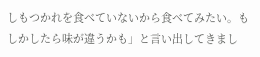しもつかれを食べていないから食べてみたい。もしかしたら味が違うかも」と言い出してきまし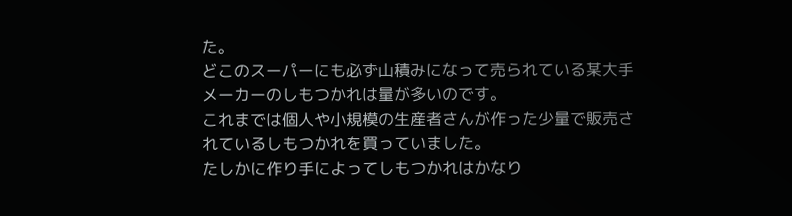た。
どこのスーパーにも必ず山積みになって売られている某大手メーカーのしもつかれは量が多いのです。
これまでは個人や小規模の生産者さんが作った少量で販売されているしもつかれを買っていました。
たしかに作り手によってしもつかれはかなり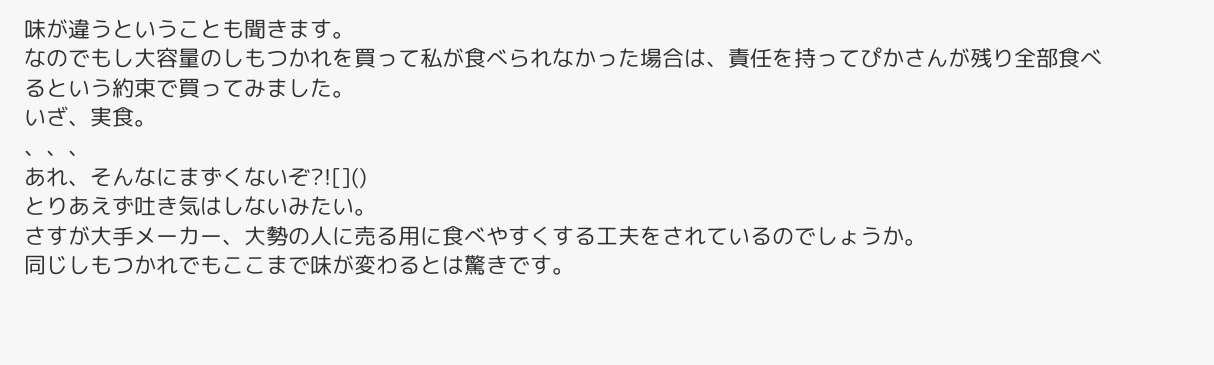味が違うということも聞きます。
なのでもし大容量のしもつかれを買って私が食べられなかった場合は、責任を持ってぴかさんが残り全部食べるという約束で買ってみました。
いざ、実食。
、、、
あれ、そんなにまずくないぞ?![]()
とりあえず吐き気はしないみたい。
さすが大手メーカー、大勢の人に売る用に食べやすくする工夫をされているのでしょうか。
同じしもつかれでもここまで味が変わるとは驚きです。